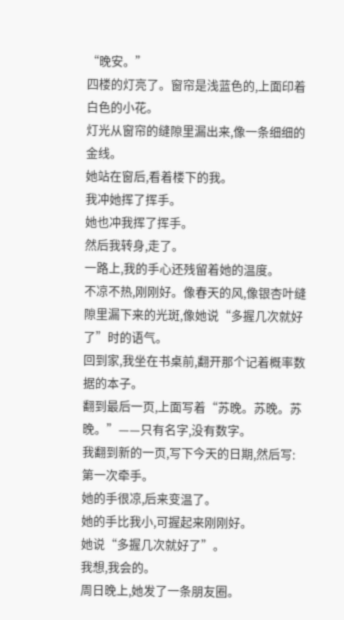“晚安。”
四楼的灯亮了。窗帘是浅蓝色的,上面印着白色的小花。
灯光从窗帘的缝隙里漏出来,像一条细细的金线。
她站在窗后,看着楼下的我。
我冲她挥了挥手。
她也冲我挥了挥手。
然后我转身,走了。
一路上,我的手心还残留着她的温度。
不凉不热,刚刚好。像春天的风,像银杏叶缝隙里漏下来的光斑,像她说“多握几次就好了”时的语气。
回到家,我坐在书桌前,翻开那个记着概率数据的本子。
翻到最后一页,上面写着“苏晚。苏晚。苏晚。”——只有名字,没有数字。
我翻到新的一页,写下今天的日期,然后写:
第一次牵手。
她的手很凉,后来变温了。
她的手比我小,可握起来刚刚好。
她说“多握几次就好了”。
我想,我会的。
周日晚上,她发了一条朋友圈。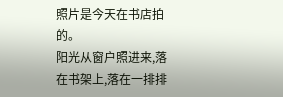照片是今天在书店拍的。
阳光从窗户照进来,落在书架上,落在一排排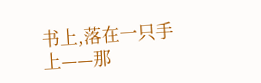书上,落在一只手上——那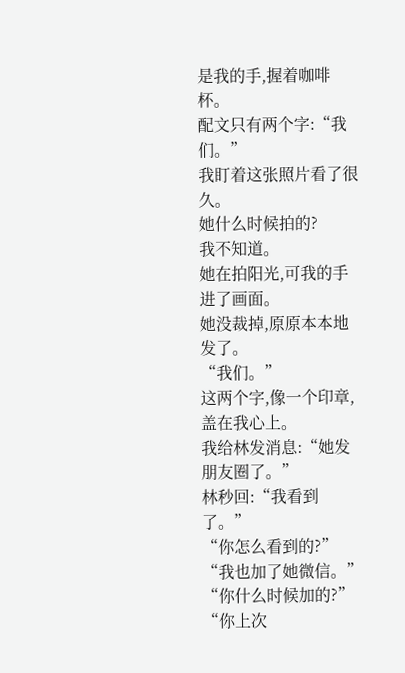是我的手,握着咖啡杯。
配文只有两个字:“我们。”
我盯着这张照片看了很久。
她什么时候拍的?
我不知道。
她在拍阳光,可我的手进了画面。
她没裁掉,原原本本地发了。
“我们。”
这两个字,像一个印章,盖在我心上。
我给林发消息:“她发朋友圈了。”
林秒回:“我看到了。”
“你怎么看到的?”
“我也加了她微信。”
“你什么时候加的?”
“你上次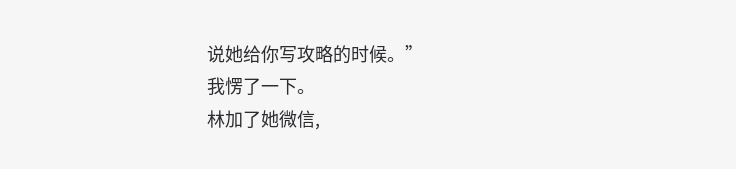说她给你写攻略的时候。”
我愣了一下。
林加了她微信,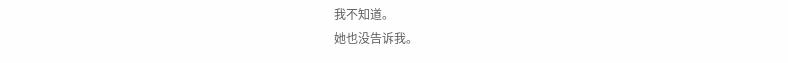我不知道。
她也没告诉我。